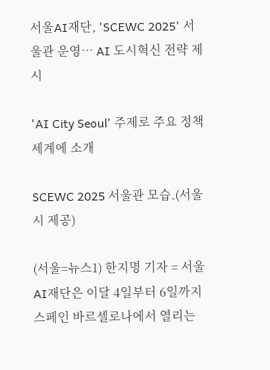서울AI재단, 'SCEWC 2025' 서울관 운영… AI 도시혁신 전략 제시

'AI City Seoul' 주제로 주요 정책 세계에 소개

SCEWC 2025 서울관 모습.(서울시 제공)

(서울=뉴스1) 한지명 기자 = 서울AI재단은 이달 4일부터 6일까지 스페인 바르셀로나에서 열리는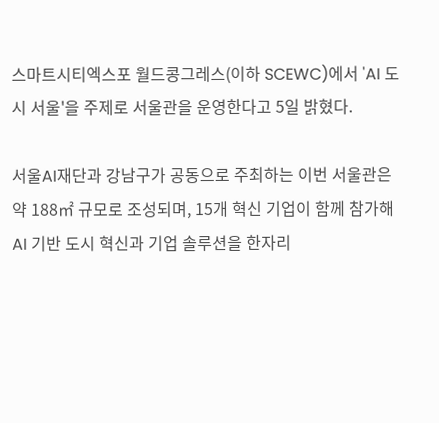스마트시티엑스포 월드콩그레스(이하 SCEWC)에서 'AI 도시 서울'을 주제로 서울관을 운영한다고 5일 밝혔다.

서울AI재단과 강남구가 공동으로 주최하는 이번 서울관은 약 188㎡ 규모로 조성되며, 15개 혁신 기업이 함께 참가해 AI 기반 도시 혁신과 기업 솔루션을 한자리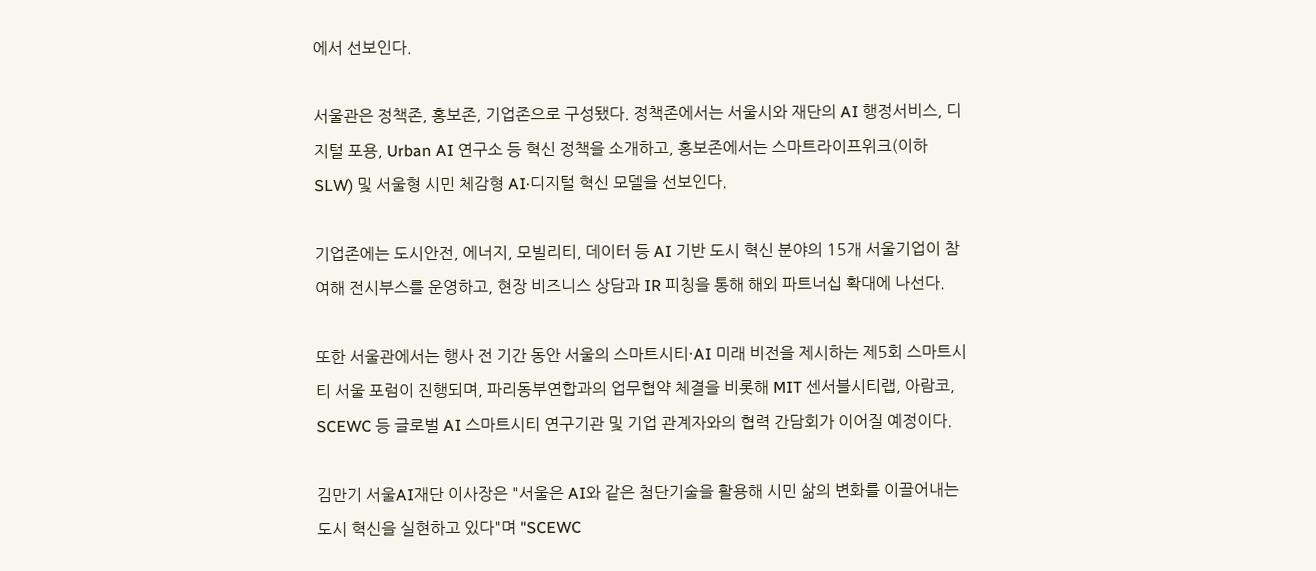에서 선보인다.

서울관은 정책존, 홍보존, 기업존으로 구성됐다. 정책존에서는 서울시와 재단의 AI 행정서비스, 디지털 포용, Urban AI 연구소 등 혁신 정책을 소개하고, 홍보존에서는 스마트라이프위크(이하 SLW) 및 서울형 시민 체감형 AI·디지털 혁신 모델을 선보인다.

기업존에는 도시안전, 에너지, 모빌리티, 데이터 등 AI 기반 도시 혁신 분야의 15개 서울기업이 참여해 전시부스를 운영하고, 현장 비즈니스 상담과 IR 피칭을 통해 해외 파트너십 확대에 나선다.

또한 서울관에서는 행사 전 기간 동안 서울의 스마트시티·AI 미래 비전을 제시하는 제5회 스마트시티 서울 포럼이 진행되며, 파리동부연합과의 업무협약 체결을 비롯해 MIT 센서블시티랩, 아람코, SCEWC 등 글로벌 AI 스마트시티 연구기관 및 기업 관계자와의 협력 간담회가 이어질 예정이다.

김만기 서울AI재단 이사장은 "서울은 AI와 같은 첨단기술을 활용해 시민 삶의 변화를 이끌어내는 도시 혁신을 실현하고 있다"며 "SCEWC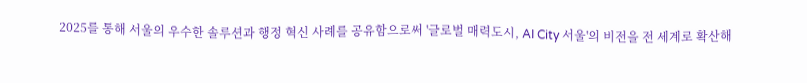2025를 통해 서울의 우수한 솔루션과 행정 혁신 사례를 공유함으로써 '글로벌 매력도시, AI City 서울'의 비전을 전 세계로 확산해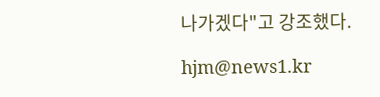나가겠다"고 강조했다.

hjm@news1.kr